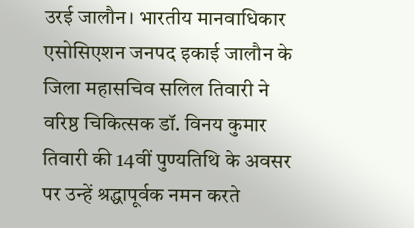उरई जालौन। भारतीय मानवाधिकार एसोसिएशन जनपद इकाई जालौन के जिला महासचिव सलिल तिवारी ने वरिष्ठ चिकित्सक डॉ. विनय कुमार तिवारी की 14वीं पुण्यतिथि के अवसर पर उन्हें श्रद्धापूर्वक नमन करते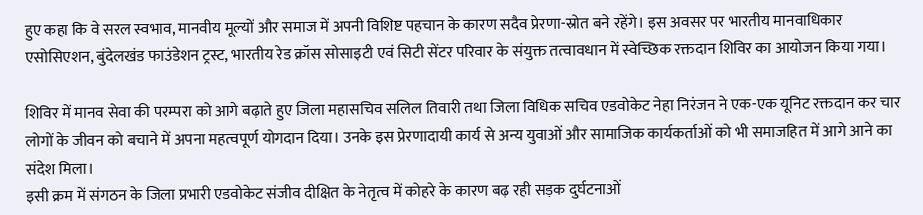हुए कहा कि वे सरल स्वभाव, मानवीय मूल्यों और समाज में अपनी विशिष्ट पहचान के कारण सदैव प्रेरणा-स्रोत बने रहेंगे। इस अवसर पर भारतीय मानवाधिकार एसोसिएशन, बुंदेलखंड फाउंडेशन ट्रस्ट, भारतीय रेड क्रॉस सोसाइटी एवं सिटी सेंटर परिवार के संयुक्त तत्वावधान में स्वेच्छिक रक्तदान शिविर का आयोजन किया गया।

शिविर में मानव सेवा की परम्परा को आगे बढ़ाते हुए जिला महासचिव सलिल तिवारी तथा जिला विधिक सचिव एडवोकेट नेहा निरंजन ने एक-एक यूनिट रक्तदान कर चार लोगों के जीवन को बचाने में अपना महत्वपूर्ण योगदान दिया। उनके इस प्रेरणादायी कार्य से अन्य युवाओं और सामाजिक कार्यकर्ताओं को भी समाजहित में आगे आने का संदेश मिला।
इसी क्रम में संगठन के जिला प्रभारी एडवोकेट संजीव दीक्षित के नेतृत्व में कोहरे के कारण बढ़ रही सड़क दुर्घटनाओं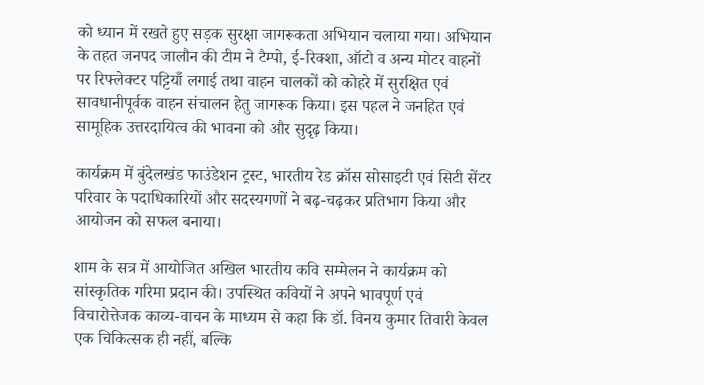को ध्यान में रखते हुए सड़क सुरक्षा जागरूकता अभियान चलाया गया। अभियान के तहत जनपद जालौन की टीम ने टैम्पो, ई-रिक्शा, ऑटो व अन्य मोटर वाहनों पर रिफ्लेक्टर पट्टियाँ लगाई तथा वाहन चालकों को कोहरे में सुरक्षित एवं सावधानीपूर्वक वाहन संचालन हेतु जागरूक किया। इस पहल ने जनहित एवं सामूहिक उत्तरदायित्व की भावना को और सुदृढ़ किया।

कार्यक्रम में बुंदेलखंड फाउंडेशन ट्रस्ट, भारतीय रेड क्रॉस सोसाइटी एवं सिटी सेंटर परिवार के पदाधिकारियों और सदस्यगणों ने बढ़-चढ़कर प्रतिभाग किया और आयोजन को सफल बनाया।

शाम के सत्र में आयोजित अखिल भारतीय कवि सम्मेलन ने कार्यक्रम को सांस्कृतिक गरिमा प्रदान की। उपस्थित कवियों ने अपने भावपूर्ण एवं विचारोत्तेजक काव्य-वाचन के माध्यम से कहा कि डॉ. विनय कुमार तिवारी केवल एक चिकित्सक ही नहीं, बल्कि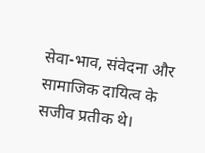सेवा-भाव, संवेदना और सामाजिक दायित्व के सजीव प्रतीक थे।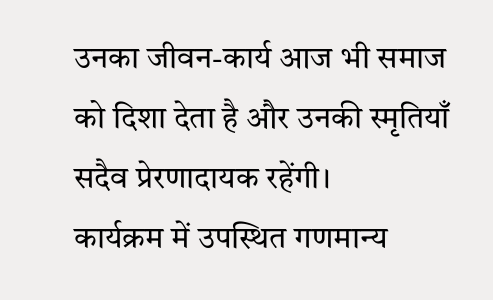उनका जीवन-कार्य आज भी समाज को दिशा देता है और उनकी स्मृतियाँ सदैव प्रेरणादायक रहेंगी।
कार्यक्रम में उपस्थित गणमान्य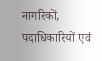नागरिकों, पदाधिकारियों एवं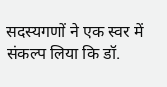सदस्यगणों ने एक स्वर में संकल्प लिया कि डॉ.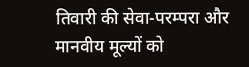तिवारी की सेवा-परम्परा और मानवीय मूल्यों को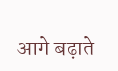आगे बढ़ाते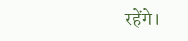रहेंगे।